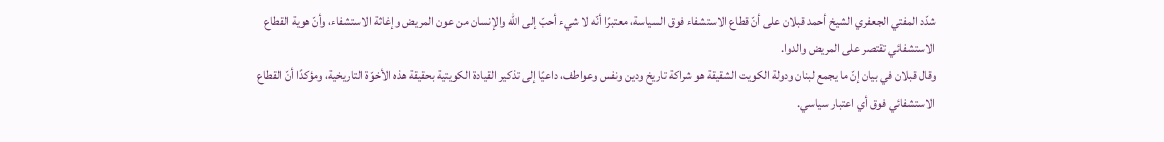شدّد المفتي الجعفري الشيخ أحمد قبلان على أنّ قطاع الاستشفاء فوق السياسة، معتبرًا أنّه لا شيء أحبّ إلى الله والإنسان من عون المريض وإغاثة الاستشفاء، وأنّ هوية القطاع الاستشفائي تقتصر على المريض والدوا.
وقال قبلان في بيان إنّ ما يجمع لبنان ودولة الكويت الشقيقة هو شراكة تاريخ ودين ونفس وعواطف، داعيًا إلى تذكير القيادة الكويتية بحقيقة هذه الأخوّة التاريخية، ومؤكدًا أنّ القطاع الاستشفائي فوق أي اعتبار سياسي.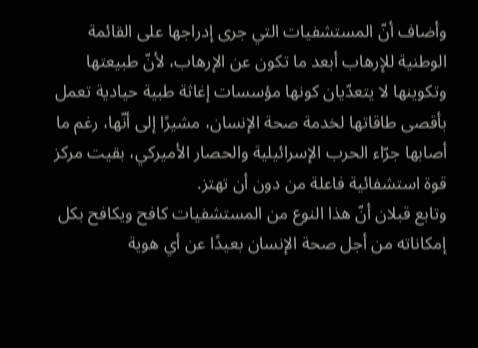وأضاف أنّ المستشفيات التي جرى إدراجها على القائمة الوطنية للإرهاب أبعد ما تكون عن الإرهاب، لأنّ طبيعتها وتكوينها لا يتعدّيان كونها مؤسسات إغاثة طبية حيادية تعمل بأقصى طاقاتها لخدمة صحة الإنسان، مشيرًا إلى أنّها، رغم ما أصابها جرّاء الحرب الإسرائيلية والحصار الأميركي، بقيت مركز قوة استشفائية فاعلة من دون أن تهتز.
وتابع قبلان أنّ هذا النوع من المستشفيات كافح ويكافح بكل إمكاناته من أجل صحة الإنسان بعيدًا عن أي هوية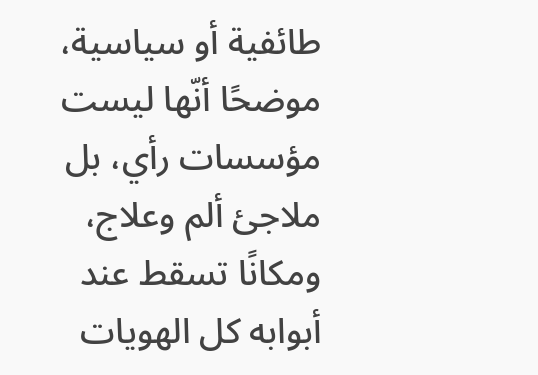طائفية أو سياسية، موضحًا أنّها ليست مؤسسات رأي، بل ملاجئ ألم وعلاج، ومكانًا تسقط عند أبوابه كل الهويات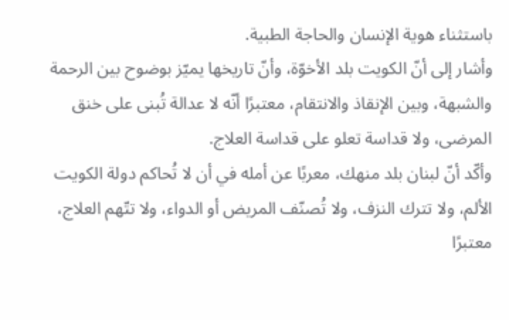باستثناء هوية الإنسان والحاجة الطبية.
وأشار إلى أنّ الكويت بلد الأخوّة، وأنّ تاريخها يميّز بوضوح بين الرحمة والشبهة، وبين الإنقاذ والانتقام، معتبرًا أنّه لا عدالة تُبنى على خنق المرضى، ولا قداسة تعلو على قداسة العلاج.
وأكّد أنّ لبنان بلد منهك، معربًا عن أمله في أن لا تُحاكم دولة الكويت الألم، ولا تترك النزف، ولا تُصنّف المريض أو الدواء، ولا تتّهم العلاج، معتبرًا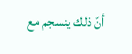أنّ ذلك ينسجم مع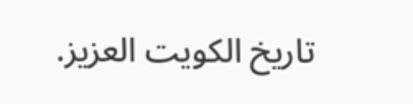تاريخ الكويت العزيز.